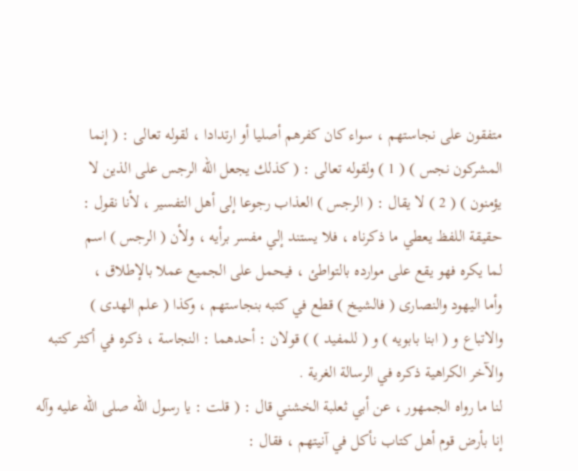متفقون على نجاستهم ، سواء كان كفرهم أصليا أو ارتدادا ، لقوله تعالى : ( إنما
المشركون نجس ) ( 1 ) ولقوله تعالى : ( كذلك يجعل الله الرجس على الذين لا
يؤمنون ) ( 2 ) لا يقال : ( الرجس ) العذاب رجوعا إلى أهل التفسير ، لأنا نقول :
حقيقة اللفظ يعطي ما ذكرناه ، فلا يستند إلي مفسر برأيه ، ولأن ( الرجس ) اسم
لما يكره فهو يقع على موارده بالتواطئ ، فيحمل على الجميع عملا بالإطلاق ،
وأما اليهود والنصارى ( فالشيخ ) قطع في كتبه بنجاستهم ، وكذا ( علم الهدى )
والاتباع و ( ابنا بابويه ) و ( للمفيد ) ) قولان : أحدهما : النجاسة ، ذكره في أكثر كتبه
والآخر الكراهية ذكره في الرسالة الغرية .
لنا ما رواه الجمهور ، عن أبي ثعلبة الخشني قال : ( قلت : يا رسول الله صلى الله عليه وآله
إنا بأرض قوم أهل كتاب نأكل في آنيتهم ، فقال :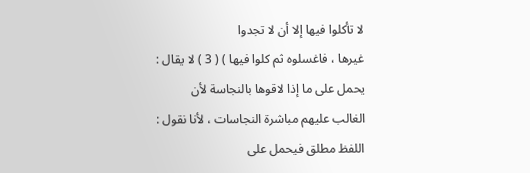لا تأكلوا فيها إلا أن لا تجدوا
غيرها ، فاغسلوه ثم كلوا فيها ) ( 3 ) لا يقال : يحمل على ما إذا لاقوها بالنجاسة لأن
الغالب عليهم مباشرة النجاسات ، لأنا نقول : اللفظ مطلق فيحمل على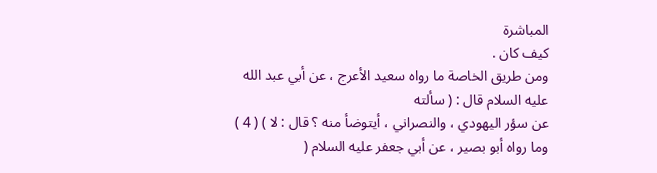المباشرة
كيف كان .
ومن طريق الخاصة ما رواه سعيد الأعرج ، عن أبي عبد الله عليه السلام قال : ( سألته
عن سؤر اليهودي ، والنصراني ، أيتوضأ منه ؟ قال : لا ) ( 4 ) وما رواه أبو بصير ، عن أبي جعفر عليه السلام (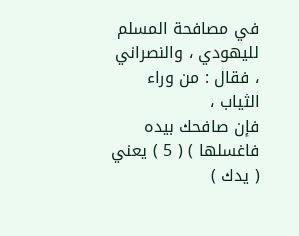في مصافحة المسلم لليهودي ، والنصراني ، فقال : من وراء الثياب ،
فإن صافحك بيده فاغسلها ) ( 5 ) يعني ( يدك )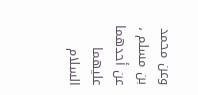وعن محمد بن مسلم ، عن أحدهما عليهما السلام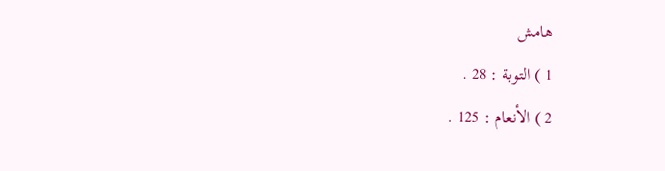هامش
1 ) التوبة : 28 .
2 ) الأنعام : 125 .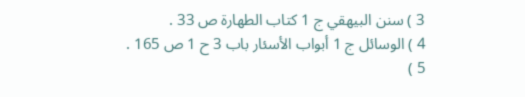3 ) سنن البيهقي ج 1 كتاب الطهارة ص 33 .
4 ) الوسائل ج 1 أبواب الأسئار باب 3 ح 1 ص 165 .
5 )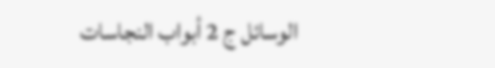الوسائل ج 2 أبواب النجاسات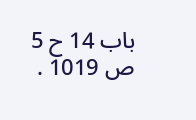باب 14 ح 5 ص 1019 .